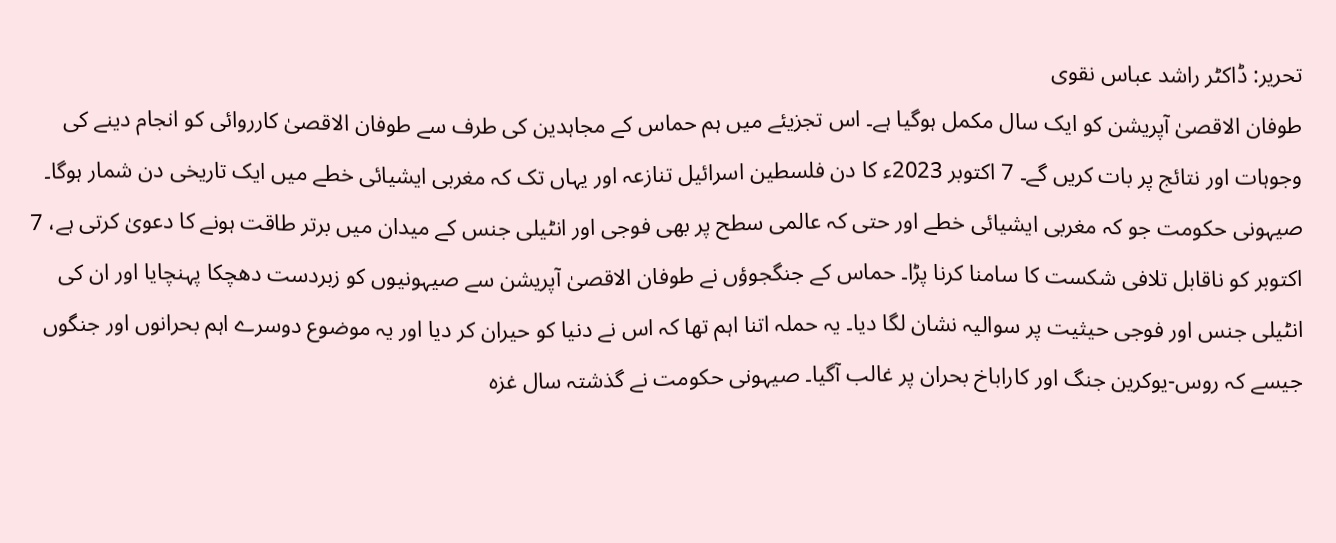تحریر: ڈاکٹر راشد عباس نقوی
طوفان الاقصیٰ آپریشن کو ایک سال مکمل ہوگیا ہے۔ اس تجزیئے میں ہم حماس کے مجاہدین کی طرف سے طوفان الاقصیٰ کارروائی کو انجام دینے کی وجوہات اور نتائج پر بات کریں گے۔ 7 اکتوبر 2023ء کا دن فلسطین اسرائیل تنازعہ اور یہاں تک کہ مغربی ایشیائی خطے میں ایک تاریخی دن شمار ہوگا۔ صیہونی حکومت جو کہ مغربی ایشیائی خطے اور حتی کہ عالمی سطح پر بھی فوجی اور انٹیلی جنس کے میدان میں برتر طاقت ہونے کا دعویٰ کرتی ہے، 7 اکتوبر کو ناقابل تلافی شکست کا سامنا کرنا پڑا۔ حماس کے جنگجوؤں نے طوفان الاقصیٰ آپریشن سے صیہونیوں کو زبردست دھچکا پہنچایا اور ان کی انٹیلی جنس اور فوجی حیثیت پر سوالیہ نشان لگا دیا۔ یہ حملہ اتنا اہم تھا کہ اس نے دنیا کو حیران کر دیا اور یہ موضوع دوسرے اہم بحرانوں اور جنگوں جیسے کہ روس-یوکرین جنگ اور کاراباخ بحران پر غالب آگیا۔ صیہونی حکومت نے گذشتہ سال غزہ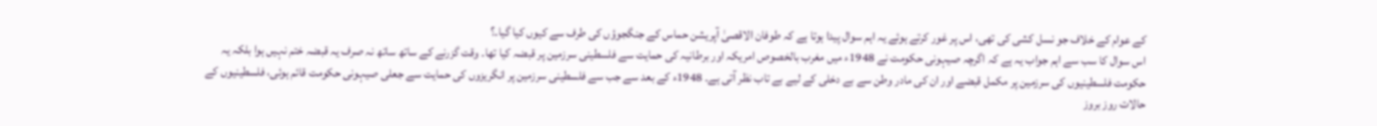کے عوام کے خلاف جو نسل کشی کی تھی، اس پر غور کرتے ہوئے یہ اہم سوال پیدا ہوتا ہے کہ طوفان الاقصیٰ آپریشن حماس کے جنگجوؤں کی طرف سے کیوں کیا گیا۔؟
اس سوال کا سب سے اہم جواب یہ ہے کہ اگرچہ صیہونی حکومت نے 1948ء میں مغرب بالخصوص امریکہ اور برطانیہ کی حمایت سے فلسطینی سرزمین پر قبضہ کیا تھا۔ وقت گزرنے کے ساتھ ساتھ نہ صرف یہ قبضہ ختم نہیں ہوا بلکہ یہ حکومت فلسطینیوں کی سرزمین پر مکمل قبضے اور ان کی مادر وطن سے بے دخلی کے لیے بے تاب نظر آتی ہے۔ 1948ء کے بعد سے جب سے فلسطینی سرزمین پر انگریزوں کی حمایت سے جعلی صیہونی حکومت قائم ہوئی، فلسطینیوں کے حالات روز بروز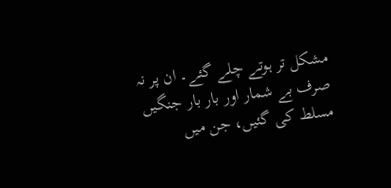مشکل تر ہوتے چلے گئے۔ ان پر نہ صرف بے شمار اور بار بار جنگیں مسلط کی گئیں، جن میں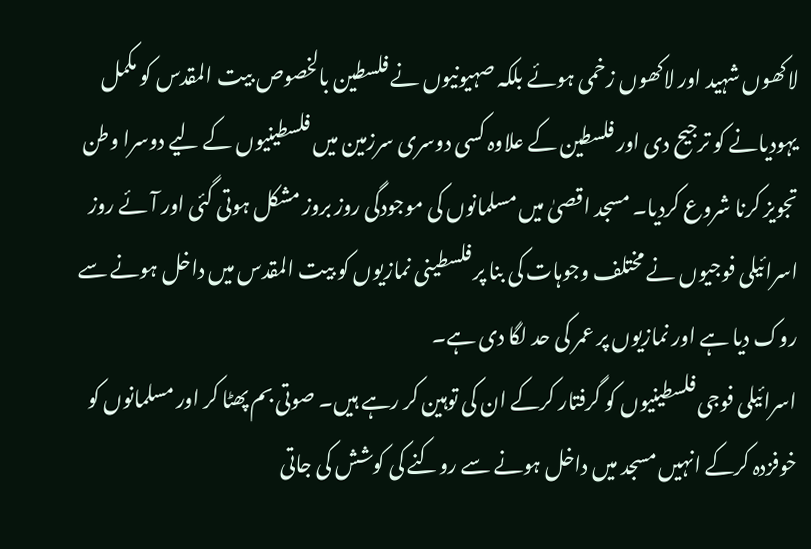لاکھوں شہید اور لاکھوں زخمی ہوئے بلکہ صہیونیوں نے فلسطین بالخصوص بیت المقدس کو مکمل یہودیانے کو ترجیح دی اور فلسطین کے علاوہ کسی دوسری سرزمین میں فلسطینیوں کے لیے دوسرا وطن تجویز کرنا شروع کردیا۔ مسجد اقصیٰ میں مسلمانوں کی موجودگی روز بروز مشکل ہوتی گئی اور آئے روز اسرائیلی فوجیوں نے مختلف وجوہات کی بنا پر فلسطینی نمازیوں کو بیت المقدس میں داخل ہونے سے روک دیا ہے اور نمازیوں پر عمر کی حد لگا دی ہے۔
اسرائیلی فوجی فلسطینیوں کو گرفتار کرکے ان کی توہین کر رہے ہیں۔ صوتی بم پھٹا کر اور مسلمانوں کو خوفزدہ کرکے انہیں مسجد میں داخل ہونے سے روکنے کی کوشش کی جاتی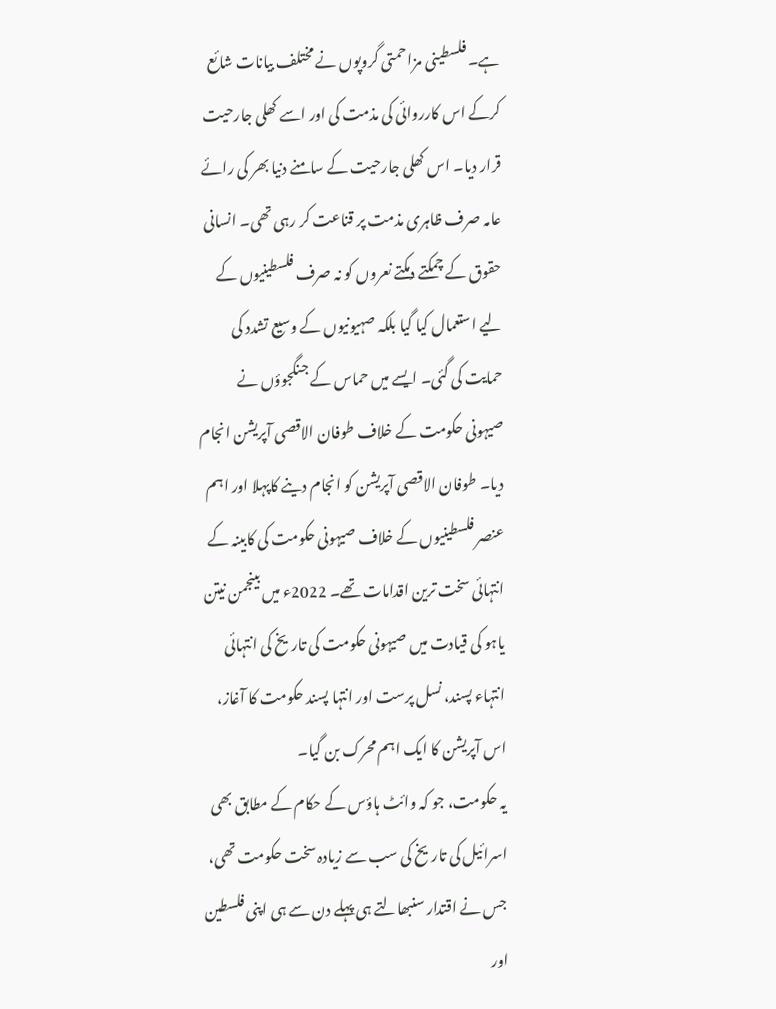ہے۔ فلسطینی مزاحمتی گروپوں نے مختلف بیانات شائع کرکے اس کارروائی کی مذمت کی اور اسے کھلی جارحیت قرار دیا۔ اس کھلی جارحیت کے سامنے دنیا بھر کی رائے عامہ صرف ظاہری مذمت پر قناعت کر رہی تھی۔ انسانی حقوق کے چمکتے دمکتے نعروں کو نہ صرف فلسطینیوں کے لیے استعمال کیا گیا بلکہ صہیونیوں کے وسیع تشدد کی حمایت کی گئی۔ ایسے میں حماس کے جنگجوؤں نے صیہونی حکومت کے خلاف طوفان الاقصی آپریشن انجام دیا۔ طوفان الاقصی آپریشن کو انجام دینے کاپہلا اور اہم عنصر فلسطینیوں کے خلاف صیہونی حکومت کی کابینہ کے انتہائی سخت ترین اقدامات تھے۔ 2022ء میں بینجمن نیتن یاہو کی قیادت میں صیہونی حکومت کی تاریخ کی انتہائی انتہاء پسند، نسل پرست اور انتہا پسند حکومت کا آغاز، اس آپریشن کا ایک اہم محرک بن گیا۔
یہ حکومت، جو کہ وائٹ ہاؤس کے حکام کے مطابق بھی اسرائیل کی تاریخ کی سب سے زیادہ سخت حکومت تھی، جس نے اقتدار سنبھالتے ہی پہلے دن سے ہی اپنی فلسطین اور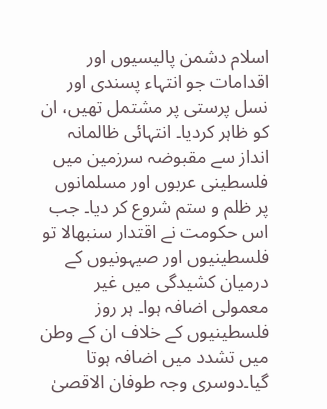اسلام دشمن پالیسیوں اور اقدامات جو انتہاء پسندی اور نسل پرستی پر مشتمل تھیں، ان کو ظاہر کردیا۔ انتہائی ظالمانہ انداز سے مقبوضہ سرزمین میں فلسطینی عربوں اور مسلمانوں پر ظلم و ستم شروع کر دیا۔ جب اس حکومت نے اقتدار سنبھالا تو فلسطینیوں اور صیہونیوں کے درمیان کشیدگی میں غیر معمولی اضافہ ہوا۔ ہر روز فلسطینیوں کے خلاف ان کے وطن میں تشدد میں اضافہ ہوتا گیا۔دوسری وجہ طوفان الاقصیٰ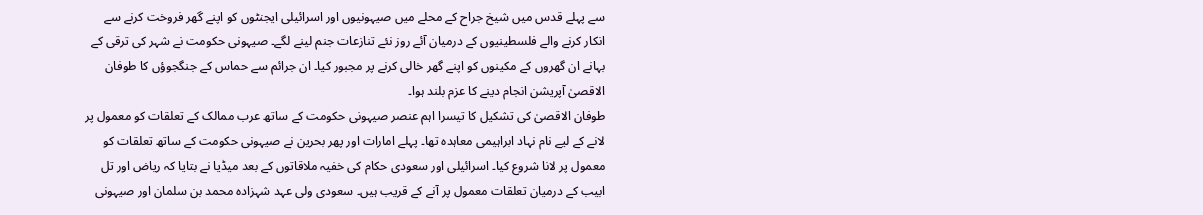سے پہلے قدس میں شیخ جراح کے محلے میں صیہونیوں اور اسرائیلی ایجنٹوں کو اپنے گھر فروخت کرنے سے انکار کرنے والے فلسطینیوں کے درمیان آئے روز نئے تنازعات جنم لینے لگے۔ صیہونی حکومت نے شہر کی ترقی کے بہانے ان گھروں کے مکینوں کو اپنے گھر خالی کرنے پر مجبور کیا۔ ان جرائم سے حماس کے جنگجوؤں کا طوفان الاقصیٰ آپریشن انجام دینے کا عزم بلند ہوا۔
طوفان الاقصیٰ کی تشکیل کا تیسرا اہم عنصر صیہونی حکومت کے ساتھ عرب ممالک کے تعلقات کو معمول پر لانے کے لیے نام نہاد ابراہیمی معاہدہ تھا۔ پہلے امارات اور پھر بحرین نے صیہونی حکومت کے ساتھ تعلقات کو معمول پر لانا شروع کیا۔ اسرائیلی اور سعودی حکام کی خفیہ ملاقاتوں کے بعد میڈیا نے بتایا کہ ریاض اور تل ابیب کے درمیان تعلقات معمول پر آنے کے قریب ہیں۔ سعودی ولی عہد شہزادہ محمد بن سلمان اور صیہونی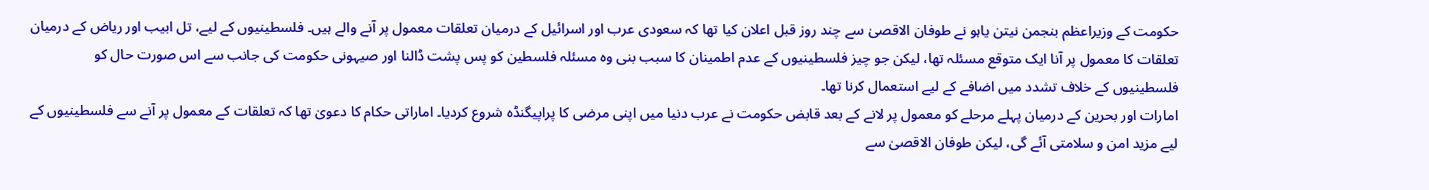حکومت کے وزیراعظم بنجمن نیتن یاہو نے طوفان الاقصیٰ سے چند روز قبل اعلان کیا تھا کہ سعودی عرب اور اسرائیل کے درمیان تعلقات معمول پر آنے والے ہیں۔ فلسطینیوں کے لیے، تل ابیب اور ریاض کے درمیان تعلقات کا معمول پر آنا ایک متوقع مسئلہ تھا، لیکن جو چیز فلسطینیوں کے عدم اطمینان کا سبب بنی وہ مسئلہ فلسطین کو پس پشت ڈالنا اور صیہونی حکومت کی جانب سے اس صورت حال کو فلسطینیوں کے خلاف تشدد میں اضافے کے لیے استعمال کرنا تھا۔
امارات اور بحرین کے درمیان پہلے مرحلے کو معمول پر لانے کے بعد قابض حکومت نے عرب دنیا میں اپنی مرضی کا پراپیگنڈہ شروع کردیا۔ اماراتی حکام کا دعویٰ تھا کہ تعلقات کے معمول پر آنے سے فلسطینیوں کے لیے مزید امن و سلامتی آئے گی، لیکن طوفان الاقصیٰ سے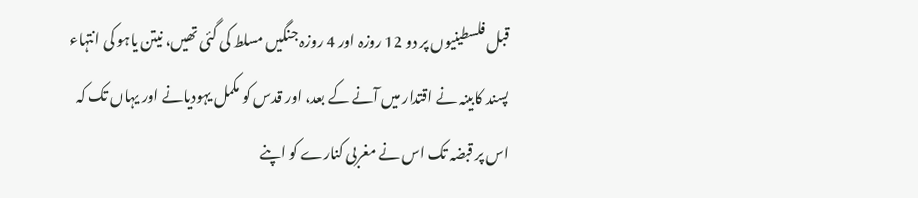قبل فلسطینیوں پر دو 12 روزہ اور 4 روزہ جنگیں مسلط کی گئی تھیں، نیتن یاہو کی انتہاء پسند کابینہ نے اقتدار میں آنے کے بعد، اور قدس کو مکمل یہودیانے اور یہاں تک کہ اس پر قبضہ تک اس نے مغربی کنارے کو اپنے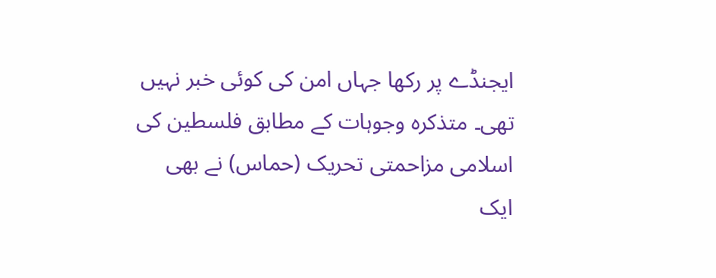ایجنڈے پر رکھا جہاں امن کی کوئی خبر نہیں تھی۔ متذکرہ وجوہات کے مطابق فلسطین کی اسلامی مزاحمتی تحریک (حماس) نے بھی ایک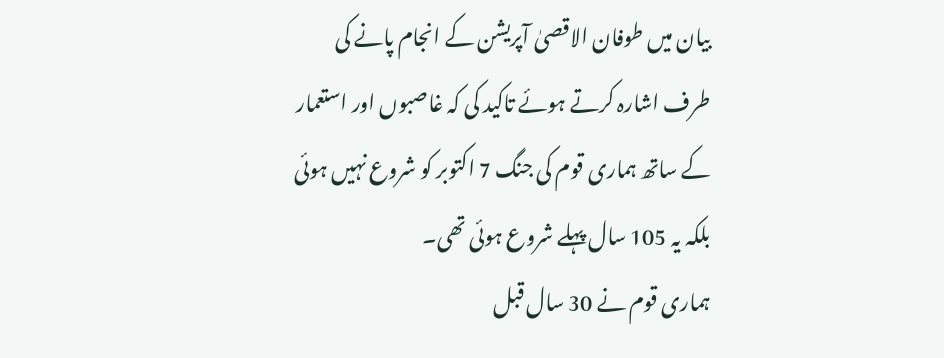بیان میں طوفان الاقصیٰ آپریشن کے انجام پانے کی طرف اشارہ کرتے ہوئے تاکید کی کہ غاصبوں اور استعمار کے ساتھ ہماری قوم کی جنگ 7 اکتوبر کو شروع نہیں ہوئی بلکہ یہ 105 سال پہلے شروع ہوئی تھی۔
ہماری قوم نے 30 سال قبل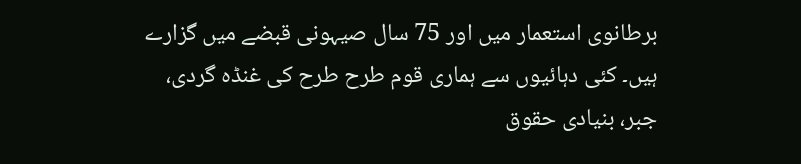برطانوی استعمار میں اور 75 سال صیہونی قبضے میں گزارے ہیں۔ کئی دہائیوں سے ہماری قوم طرح طرح کی غنڈہ گردی، جبر، بنیادی حقوق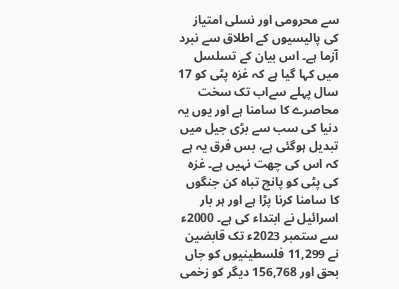سے محرومی اور نسلی امتیاز کی پالیسیوں کے اطلاق سے نبرد آزما ہے۔ اس بیان کے تسلسل میں کہا گیا ہے کہ غزہ پٹی کو 17 سال پہلے سےاب تک سخت محاصرے کا سامنا ہے اور یوں یہ دنیا کی سب سے بڑی جیل میں تبدیل ہوگئی ہے، بس فرق یہ ہے کہ اس کی چھت نہیں ہے۔ غزہ کی پٹی کو پانچ تباہ کن جنگوں کا سامنا کرنا پڑا ہے اور ہر بار اسرائیل نے ابتداء کی ہے۔ 2000ء سے ستمبر 2023ء تک قابضین نے 11,299 فلسطینیوں کو جاں بحق اور 156,768 دیگر کو زخمی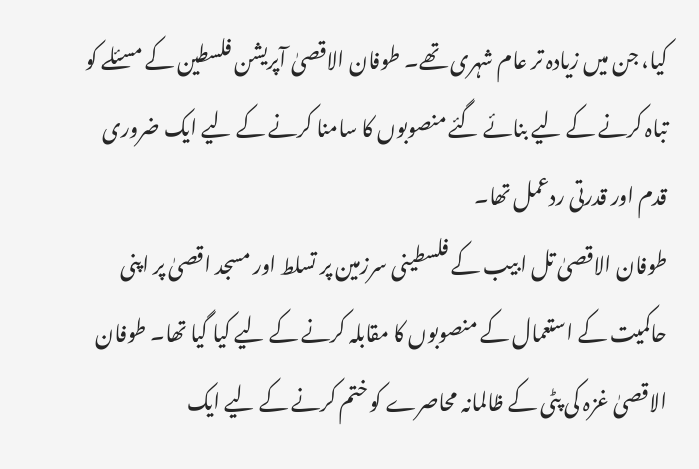کیا، جن میں زیادہ تر عام شہری تھے۔ طوفان الاقصیٰ آپریشن فلسطین کے مسئلے کو تباہ کرنے کے لیے بنائے گئے منصوبوں کا سامنا کرنے کے لیے ایک ضروری قدم اور قدرتی ردعمل تھا۔
طوفان الاقصیٰ تل ابیب کے فلسطینی سرزمین پر تسلط اور مسجد اقصیٰ پر اپنی حاکمیت کے استعمال کے منصوبوں کا مقابلہ کرنے کے لیے کیا گیا تھا۔ طوفان الاقصیٰ غزہ کی پٹی کے ظالمانہ محاصرے کو ختم کرنے کے لیے ایک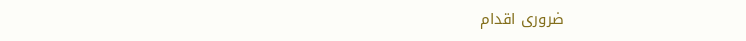ضروری اقدام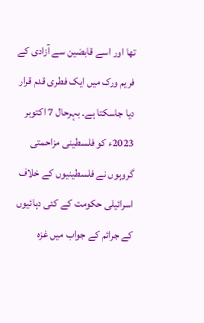تھا اور اسے قابضین سے آزادی کے فریم ورک میں ایک فطری قدم قرار دیا جاسکتا ہے۔ بہرحال 7 اکتوبر 2023ء کو فلسطینی مزاحمتی گروہوں نے فلسطینیوں کے خلاف اسرائیلی حکومت کے کئی دہائیوں کے جرائم کے جواب میں غزہ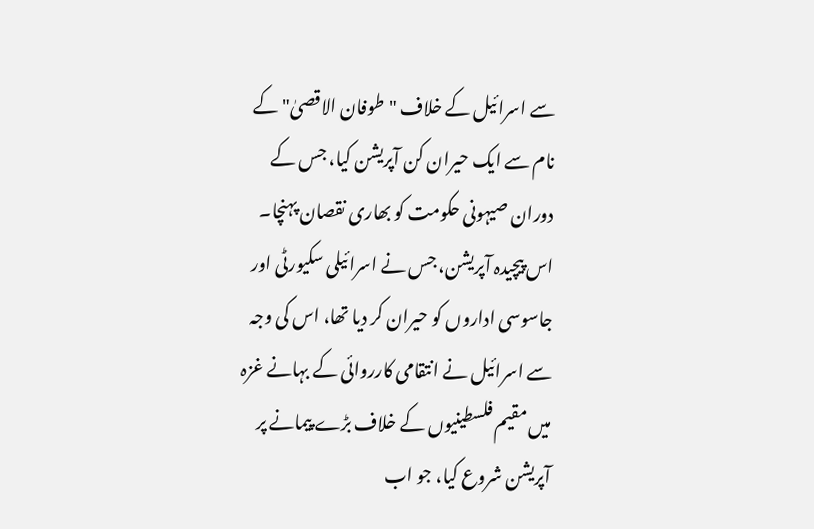سے اسرائیل کے خلاف "طوفان الاقصیٰ" کے نام سے ایک حیران کن آپریشن کیا، جس کے دوران صیہونی حکومت کو بھاری نقصان پہنچا۔ اس پیچیدہ آپریشن، جس نے اسرائیلی سکیورٹی اور جاسوسی اداروں کو حیران کر دیا تھا، اس کی وجہ سے اسرائیل نے انتقامی کارروائی کے بہانے غزہ میں مقیم فلسطینیوں کے خلاف بڑے پیمانے پر آپریشن شروع کیا، جو اب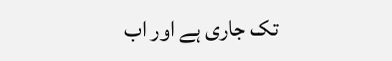تک جاری ہے اور اب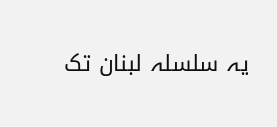یہ سلسلہ لبنان تک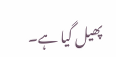پھیل گیا ہے۔